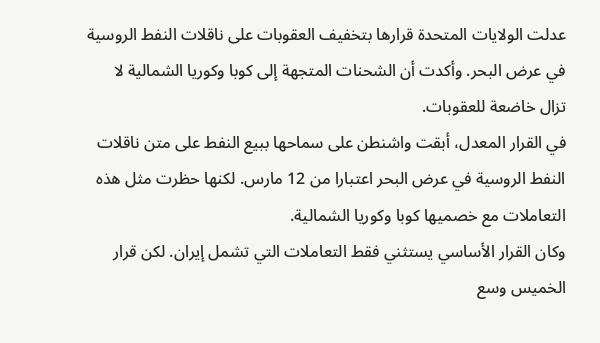عدلت الولايات المتحدة قرارها بتخفيف العقوبات على ناقلات النفط الروسية في عرض البحر. وأكدت أن الشحنات المتجهة إلى كوبا وكوريا الشمالية لا تزال خاضعة للعقوبات.
في القرار المعدل، أبقت واشنطن على سماحها ببيع النفط على متن ناقلات النفط الروسية في عرض البحر اعتبارا من 12 مارس. لكنها حظرت مثل هذه التعاملات مع خصميها كوبا وكوريا الشمالية.
وكان القرار الأساسي يستثني فقط التعاملات التي تشمل إيران. لكن قرار الخميس وسع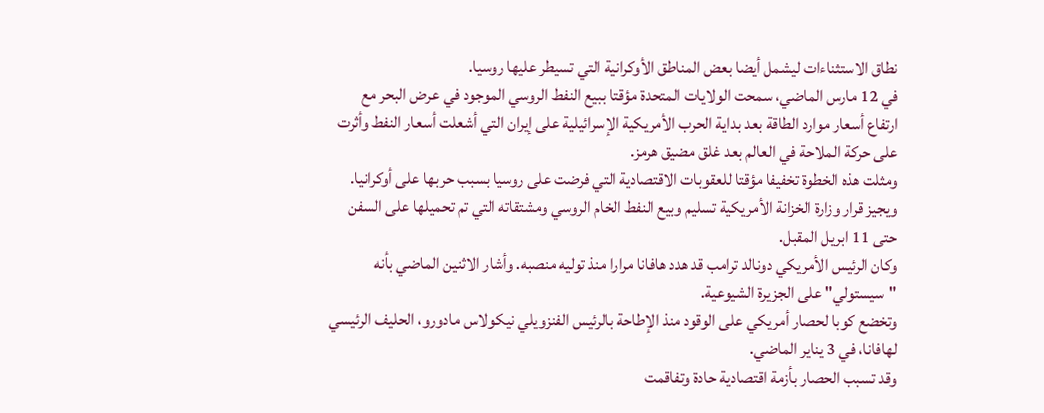نطاق الاستثناءات ليشمل أيضا بعض المناطق الأوكرانية التي تسيطر عليها روسيا.
في 12 مارس الماضي، سمحت الولايات المتحدة مؤقتا ببيع النفط الروسي الموجود في عرض البحر مع ارتفاع أسعار موارد الطاقة بعد بداية الحرب الأمريكية الإسرائيلية على إيران التي أشعلت أسعار النفط وأثرت على حركة الملاحة في العالم بعد غلق مضيق هرمز.
ومثلت هذه الخطوة تخفيفا مؤقتا للعقوبات الاقتصادية التي فرضت على روسيا بسبب حربها على أوكرانيا.
ويجيز قرار وزارة الخزانة الأمريكية تسليم وبيع النفط الخام الروسي ومشتقاته التي تم تحميلها على السفن حتى 11 ابريل المقبل.
وكان الرئيس الأمريكي دونالد ترامب قد هدد هافانا مرارا منذ توليه منصبه. وأشار الاثنين الماضي بأنه "سيستولي" على الجزيرة الشيوعية.
وتخضع كوبا لحصار أمريكي على الوقود منذ الإطاحة بالرئيس الفنزويلي نيكولاس مادورو، الحليف الرئيسي لهافانا، في 3 يناير الماضي.
وقد تسبب الحصار بأزمة اقتصادية حادة وتفاقمت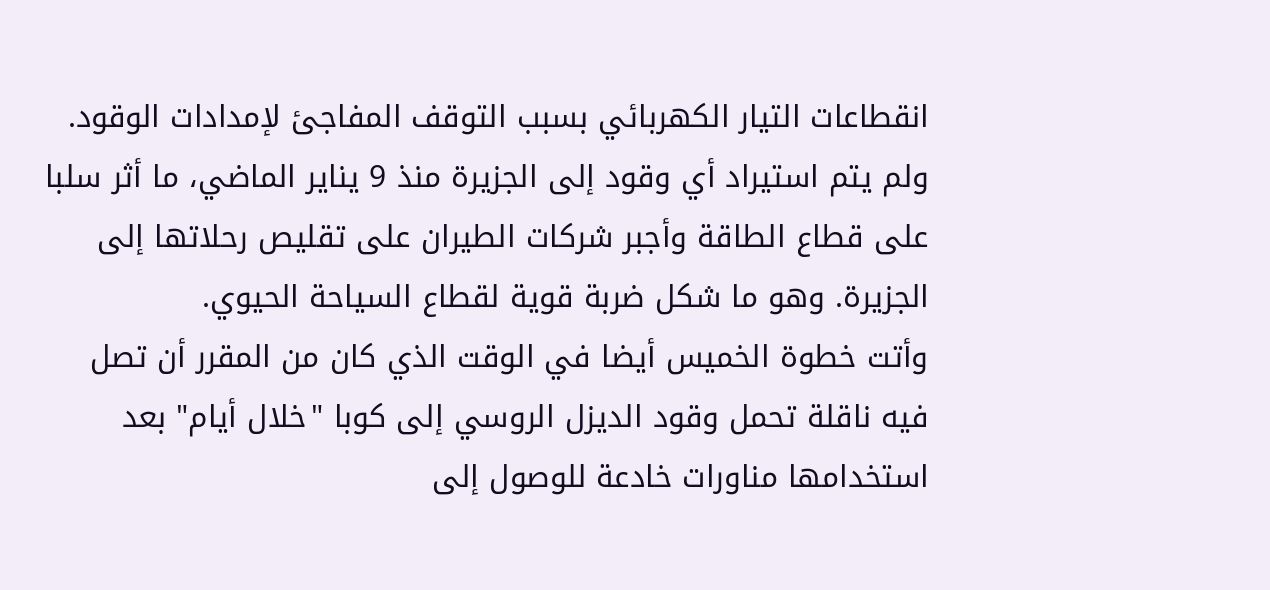انقطاعات التيار الكهربائي بسبب التوقف المفاجئ لإمدادات الوقود.
ولم يتم استيراد أي وقود إلى الجزيرة منذ 9 يناير الماضي، ما أثر سلبا على قطاع الطاقة وأجبر شركات الطيران على تقليص رحلاتها إلى الجزيرة. وهو ما شكل ضربة قوية لقطاع السياحة الحيوي.
وأتت خطوة الخميس أيضا في الوقت الذي كان من المقرر أن تصل فيه ناقلة تحمل وقود الديزل الروسي إلى كوبا "خلال أيام" بعد استخدامها مناورات خادعة للوصول إلى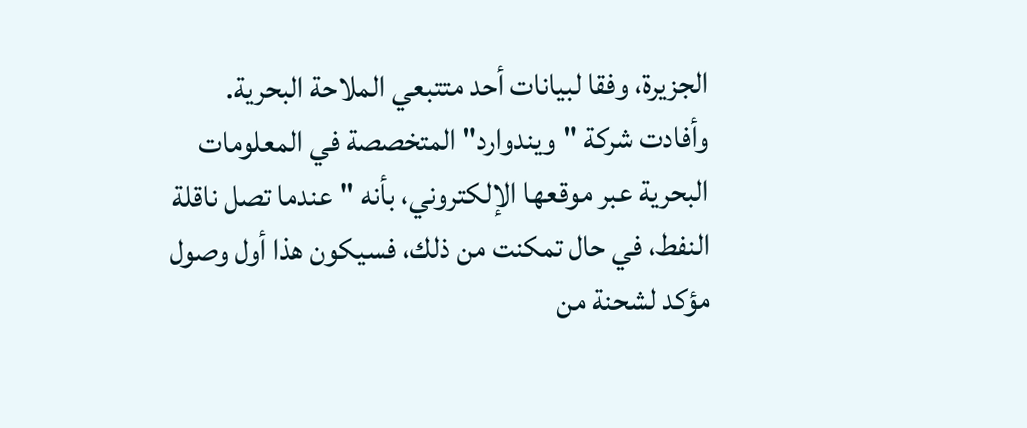الجزيرة، وفقا لبيانات أحد متتبعي الملاحة البحرية.
وأفادت شركة "ويندوارد" المتخصصة في المعلومات البحرية عبر موقعها الإلكتروني، بأنه "عندما تصل ناقلة النفط، في حال تمكنت من ذلك، فسيكون هذا أول وصول مؤكد لشحنة من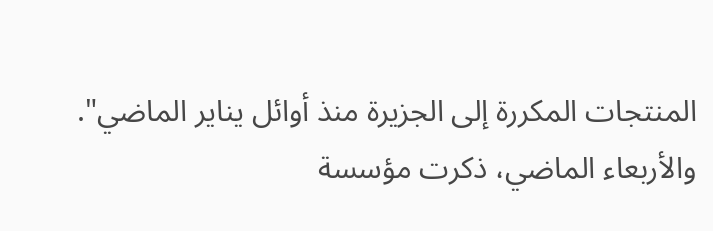المنتجات المكررة إلى الجزيرة منذ أوائل يناير الماضي".
والأربعاء الماضي، ذكرت مؤسسة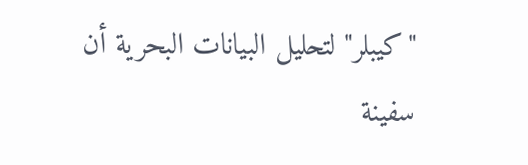"كيبلر" لتحليل البيانات البحرية أن سفينة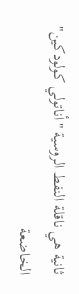ثانية هي ناقلة النفط الروسية "أناتولي كولودكين" الخاضعة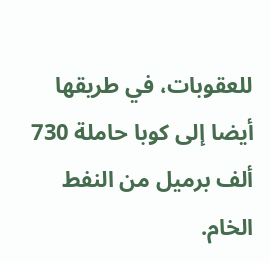للعقوبات، في طريقها أيضا إلى كوبا حاملة 730 ألف برميل من النفط الخام.